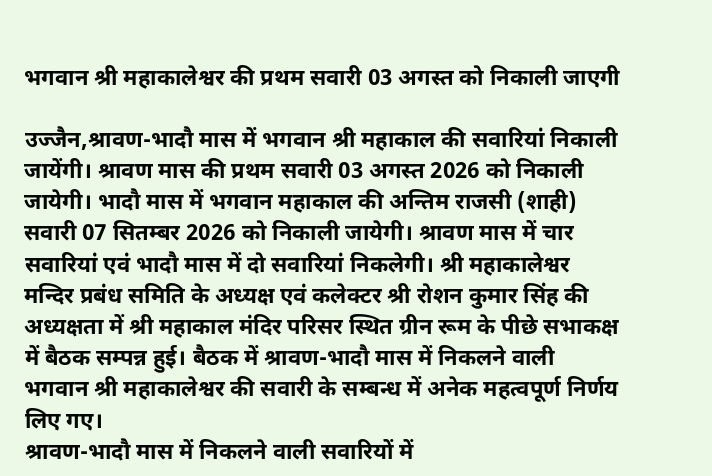भगवान श्री महाकालेश्वर की प्रथम सवारी 03 अगस्त को निकाली जाएगी

उज्जैन,श्रावण-भादौ मास में भगवान श्री महाकाल की सवारियां निकाली जायेंगी। श्रावण मास की प्रथम सवारी 03 अगस्त 2026 को निकाली जायेगी। भादौ मास में भगवान महाकाल की अन्तिम राजसी (शाही) सवारी 07 सितम्बर 2026 को निकाली जायेगी। श्रावण मास में चार सवारियां एवं भादौ मास में दो सवारियां निकलेगी। श्री महाकालेश्वर मन्दिर प्रबंध समिति के अध्यक्ष एवं कलेक्टर श्री रोशन कुमार सिंह की अध्यक्षता में श्री महाकाल मंदिर परिसर स्थित ग्रीन रूम के पीछे सभाकक्ष में बैठक सम्पन्न हुई। बैठक में श्रावण-भादौ मास में निकलने वाली भगवान श्री महाकालेश्वर की सवारी के सम्बन्ध में अनेक महत्वपूर्ण निर्णय लिए गए।
श्रावण-भादौ मास में निकलने वाली सवारियों में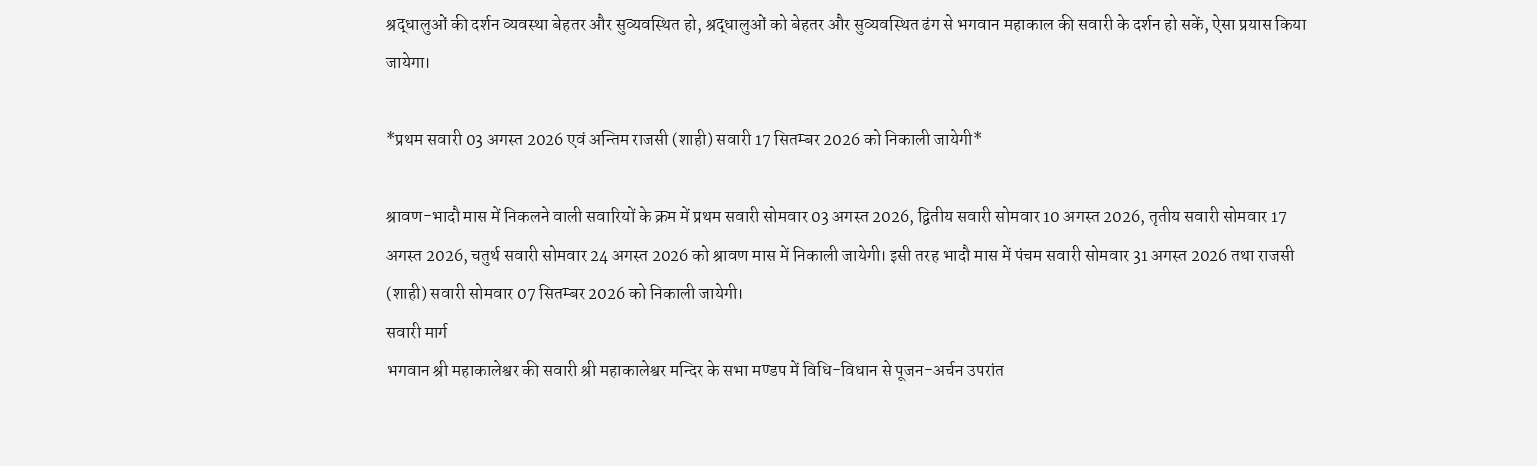श्रद्धालुओं की दर्शन व्यवस्था बेहतर और सुव्यवस्थित हो, श्रद्धालुओं को बेहतर और सुव्यवस्थित ढंग से भगवान महाकाल की सवारी के दर्शन हो सकें, ऐसा प्रयास किया जायेगा।

*प्रथम सवारी 03 अगस्त 2026 एवं अन्तिम राजसी (शाही) सवारी 17 सितम्बर 2026 को निकाली जायेगी*

श्रावण-भादौ मास में निकलने वाली सवारियों के क्रम में प्रथम सवारी सोमवार 03 अगस्त 2026, द्वितीय सवारी सोमवार 10 अगस्त 2026, तृतीय सवारी सोमवार 17 अगस्त 2026, चतुर्थ सवारी सोमवार 24 अगस्त 2026 को श्रावण मास में निकाली जायेगी। इसी तरह भादौ मास में पंचम सवारी सोमवार 31 अगस्त 2026 तथा राजसी (शाही) सवारी सोमवार 07 सितम्ब‍र 2026 को निकाली जायेगी।
सवारी मार्ग
भगवान श्री महाकालेश्वर की सवारी श्री महाकालेश्वर मन्दिर के सभा मण्डप में विधि-विधान से पूजन-अर्चन उपरांत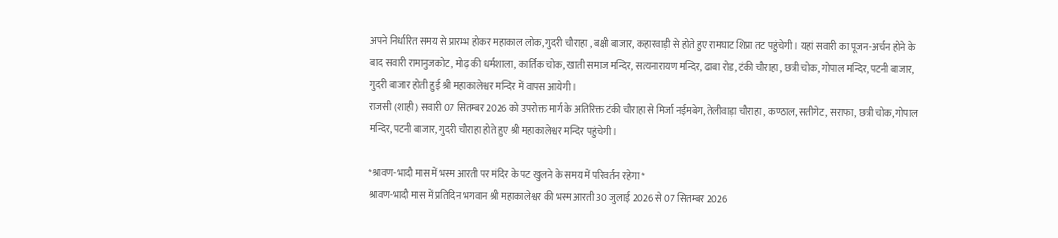अपने निर्धारित समय से प्रारम्भ होकर महाकाल लोक, गुदरी चौराहा , बक्षी बाजार, कहारवाड़ी से होते हुए रामघाट शिप्रा तट पहुंचेगी। यहां सवारी का पूजन-अर्चन होने के बाद सवारी रामानुजकोट, मोढ़ की धर्मशाला, कार्तिक चोक, खाती समाज मन्दिर, सत्यनारायण मन्दिर, ढाबा रोड, टंकी चौराहा , छत्री चोक, गोपाल मन्दिर, पटनी बाजार, गुदरी बाजार होती हुई श्री महाकालेश्वर मन्दिर में वापस आयेगी।
राजसी (शाही) सवारी 07 सितम्बर 2026 को उपरोक्त मार्ग के अतिरिक्त टंकी चौराहा से मिर्जा नईमबेग, तेलीवाड़ा चौराहा , कण्ठाल, सतीगेट, सराफा, छत्री चोक, गोपाल मन्दिर, पटनी बाजार, गुदरी चौराहा होते हुए श्री महाकालेश्वर मन्दिर पहुंचेगी।

*श्रावण-भादौ मास में भस्म आरती पर मंदिर के पट खुलने के समय में परिवर्तन रहेगा*
श्रावण-भादौ मास में प्रतिदिन भगवान श्री महाकालेश्वर की भस्म आरती 30 जुलाई 2026 से 07 सितम्बर 2026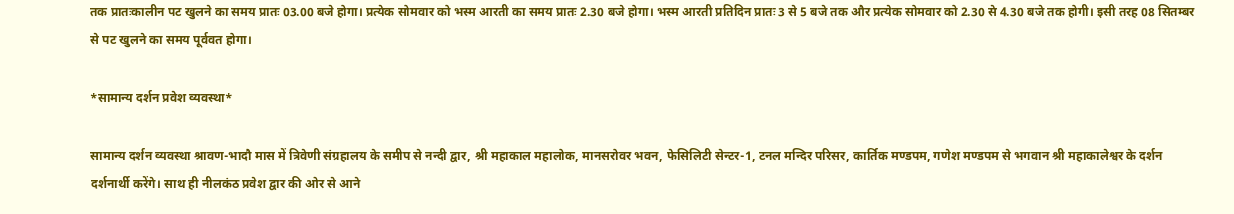तक प्रातःकालीन पट खुलने का समय प्रातः 03.00 बजे होगा। प्रत्येक सोमवार को भस्म आरती का समय प्रातः 2.30 बजे होगा। भस्म आरती प्रतिदिन प्रातः 3 से 5 बजे तक और प्रत्येक सोमवार को 2.30 से 4.30 बजे तक होगी। इसी तरह 08 सितम्बर से पट खुलने का समय पूर्ववत होगा।

*सामान्य दर्शन प्रवेश व्यवस्था*

सामान्य दर्शन व्यवस्था श्रावण-भादौ मास में त्रिवेणी संग्रहालय के समीप से नन्दी द्वार, श्री महाकाल महालोक, मानसरोवर भवन, फेसिलिटी सेन्टर-1, टनल मन्दिर परिसर, कार्तिक मण्डपम, गणेश मण्डपम से भगवान श्री महाकालेश्वर के दर्शन दर्शनार्थी करेंगे। साथ ही नीलकंठ प्रवेश द्वार की ओर से आने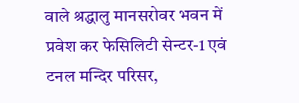वाले श्रद्धालु मानसरोवर भवन में प्रवेश कर फेसिलिटी सेन्टर-1 एवं टनल मन्दिर परिसर,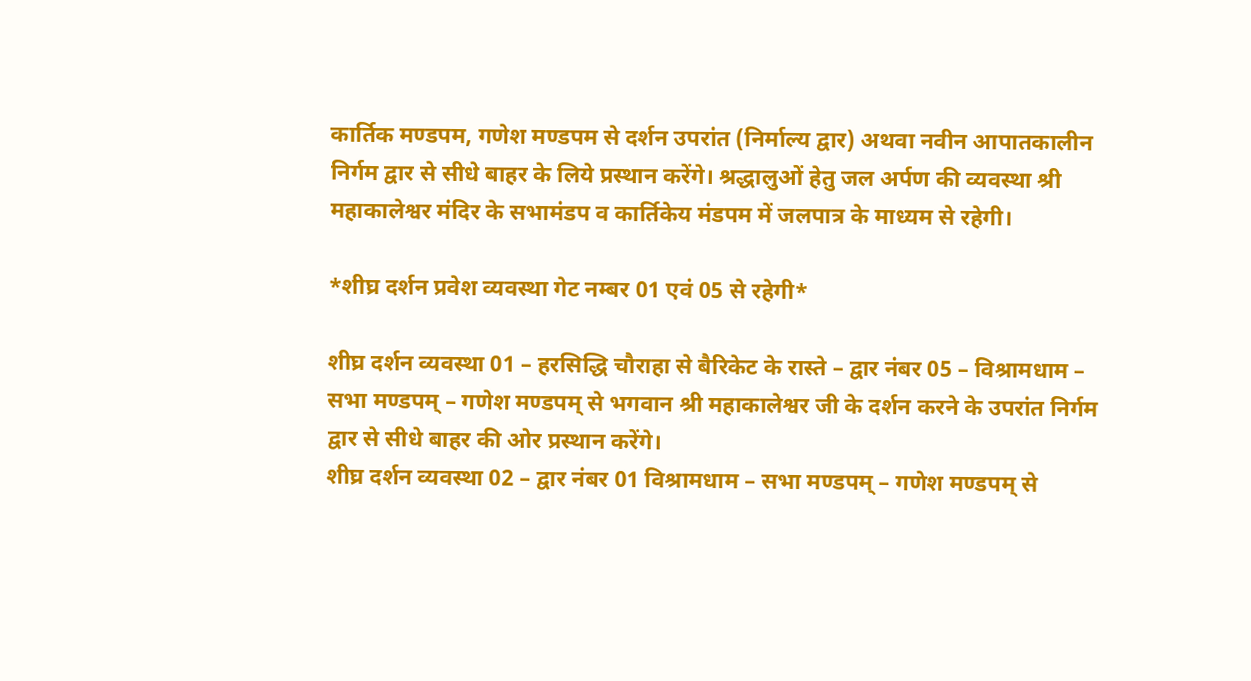कार्तिक मण्डपम, गणेश मण्डपम से दर्शन उपरांत (निर्माल्य द्वार) अथवा नवीन आपातकालीन निर्गम द्वार से सीधे बाहर के लिये प्रस्थान करेंगे। श्रद्धालुओं हेतु जल अर्पण की व्यवस्था श्री महाकालेश्वर मंदिर के सभामंडप व कार्तिकेय मंडपम में जलपात्र के माध्यम से रहेगी।

*शीघ्र दर्शन प्रवेश व्यवस्था गेट नम्बर 01 एवं 05 से रहेगी*

शीघ्र दर्शन व्यवस्था 01 – हरसिद्धि चौराहा से बैरिकेट के रास्ते – द्वार नंबर 05 – विश्रामधाम – सभा मण्डपम् – गणेश मण्डपम् से भगवान श्री महाकालेश्वर जी के दर्शन करने के उपरांत निर्गम द्वार से सीधे बाहर की ओर प्रस्थान करेंगे।
शीघ्र दर्शन व्यवस्था 02 – द्वार नंबर 01 विश्रामधाम – सभा मण्डपम् – गणेश मण्डपम् से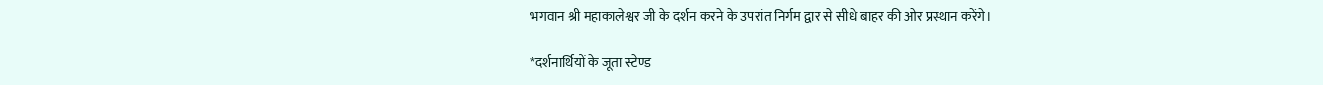भगवान श्री महाकालेश्वर जी के दर्शन करने के उपरांत निर्गम द्वार से सीधे बाहर की ओर प्रस्थान करेंगे।

*दर्शनार्थियों के जूता स्टेण्ड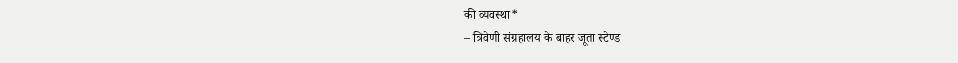की व्यवस्था*
– त्रिवेणी संग्रहालय के बाहर जूता स्टेण्ड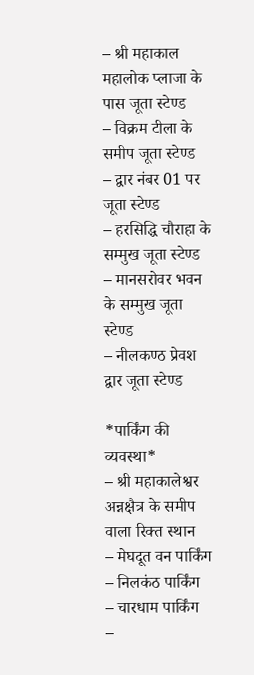– श्री महाकाल महालोक प्लाजा के पास जूता स्टेण्ड
– विक्रम टीला के समीप जूता स्टेण्ड
– द्वार नंबर 01 पर जूता स्टेण्ड
– हरसिद्धि चौराहा के सम्मुख जूता स्टेण्ड
– मानसरोवर भवन के सम्मुख जूता स्टेण्ड
– नीलकण्ठ प्रेवश द्वार जूता स्टेण्ड

*पार्किंग की व्यवस्था*
– श्री महाकालेश्वर अन्नक्षैत्र के समीप वाला रिक्त स्थान
– मेघदूत वन पार्किंग
– निलकंठ पार्किंग
– चारधाम पार्किंग
–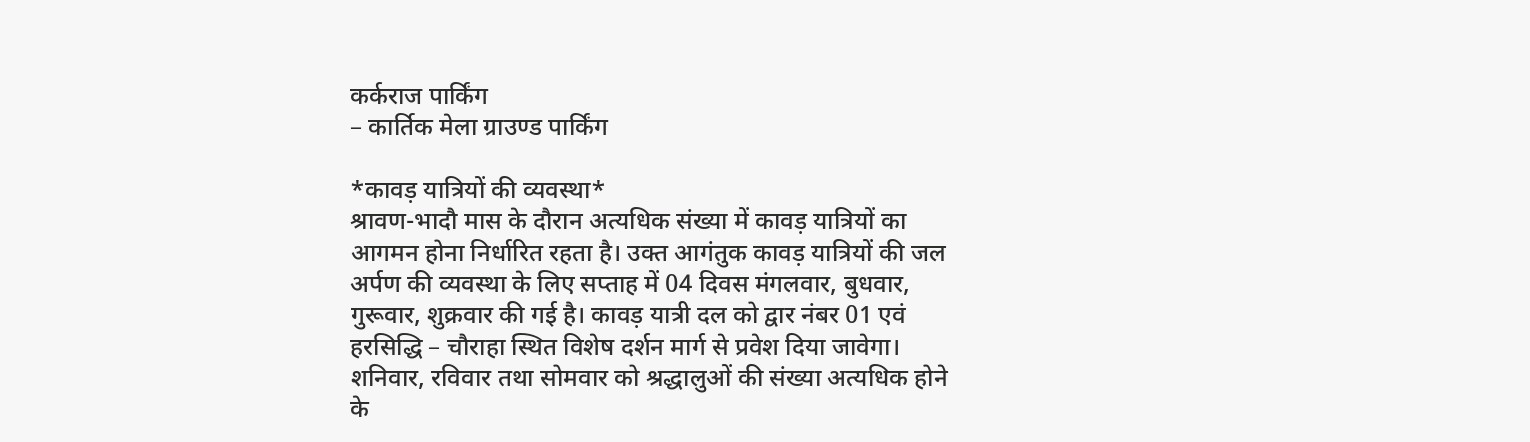कर्कराज पार्किंग
– कार्तिक मेला ग्राउण्ड पार्किंग

*कावड़ यात्रियों की व्यवस्था*
श्रावण-भादौ मास के दौरान अत्यधिक संख्या में कावड़ यात्रियों का आगमन होना निर्धारित रहता है। उक्त आगंतुक कावड़ यात्रियों की जल अर्पण की व्यवस्था के लिए सप्ताह में 04 दिवस मंगलवार, बुधवार, गुरूवार, शुक्रवार की गई है। कावड़ यात्री दल को द्वार नंबर 01 एवं हरसिद्धि – चौराहा स्थित विशेष दर्शन मार्ग से प्रवेश दिया जावेगा। शनिवार, रविवार तथा सोमवार को श्रद्धालुओं की संख्या अत्यधिक होने के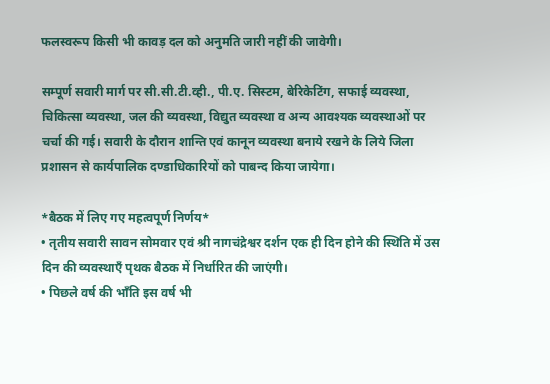फलस्वरूप किसी भी कावड़ दल को अनुमति जारी नहीं की जावेगी।

सम्पूर्ण सवारी मार्ग पर सी.सी.टी.व्ही., पी.ए. सिस्टम, बेरिकेटिंग, सफाई व्यवस्था, चिकित्सा व्यवस्था, जल की व्यवस्था, विद्युत व्यवस्था व अन्य आवश्यक व्यवस्थाओं पर चर्चा की गई। सवारी के दौरान शान्ति एवं कानून व्यवस्था बनाये रखने के लिये जिला प्रशासन से कार्यपालिक दण्डाधिकारियों को पाबन्द किया जायेगा।

*बैठक में लिए गए महत्वपूर्ण निर्णय*
• तृतीय सवारी सावन सोमवार एवं श्री नागचंद्रेश्वर दर्शन एक ही दिन होने की स्थिति में उस दिन की व्यवस्थाएँ पृथक बैठक में निर्धारित की जाएंगी।
• पिछले वर्ष की भाँति इस वर्ष भी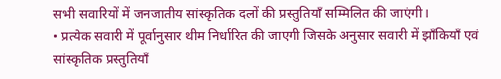सभी सवारियों में जनजातीय सांस्कृतिक दलों की प्रस्तुतियाँ सम्मिलित की जाएंगी।
• प्रत्येक सवारी में पूर्वानुसार थीम निर्धारित की जाएगी जिसके अनुसार सवारी में झाँकियाँ एवं सांस्कृतिक प्रस्तुतियाँ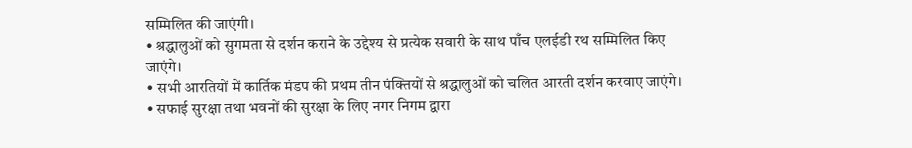सम्मिलित की जाएंगी।
• श्रद्धालुओं को सुगमता से दर्शन कराने के उद्देश्य से प्रत्येक सवारी के साथ पाँच एलईडी रथ सम्मिलित किए जाएंगे।
• सभी आरतियों में कार्तिक मंडप की प्रथम तीन पंक्तियों से श्रद्धालुओं को चलित आरती दर्शन करवाए जाएंगे।
• सफाई सुरक्षा तथा भवनों की सुरक्षा के लिए नगर निगम द्वारा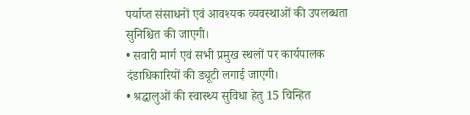पर्याप्त संसाधनों एवं आवश्यक व्यवस्थाओं की उपलब्धता सुनिश्चित की जाएगी।
• सवारी मार्ग एवं सभी प्रमुख स्थलों पर कार्यपालक दंडाधिकारियों की ड्यूटी लगाई जाएगी।
• श्रद्धालुओं की स्वास्थ्य सुविधा हेतु 15 चिन्हित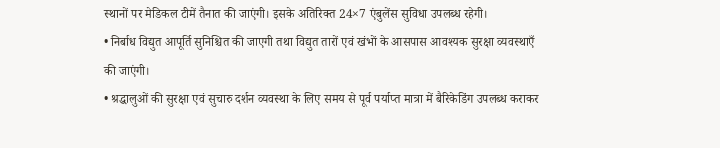स्थानों पर मेडिकल टीमें तैनात की जाएंगी। इसके अतिरिक्त 24×7 एंबुलेंस सुविधा उपलब्ध रहेगी।
• निर्बाध विद्युत आपूर्ति सुनिश्चित की जाएगी तथा विद्युत तारों एवं खंभों के आसपास आवश्यक सुरक्षा व्यवस्थाएँ की जाएंगी।
• श्रद्धालुओं की सुरक्षा एवं सुचारु दर्शन व्यवस्था के लिए समय से पूर्व पर्याप्त मात्रा में बैरिकेडिंग उपलब्ध कराकर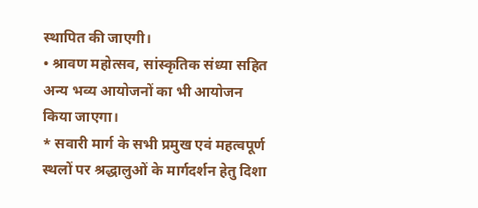स्थापित की जाएगी।
• श्रावण महोत्सव, सांस्कृतिक संध्या सहित अन्य भव्य आयोजनों का भी आयोजन किया जाएगा।
* सवारी मार्ग के सभी प्रमुख एवं महत्वपूर्ण स्थलों पर श्रद्धालुओं के मार्गदर्शन हेतु दिशा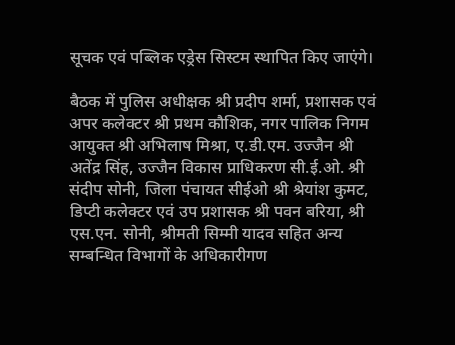सूचक एवं पब्लिक एड्रेस सिस्टम स्थापित किए जाएंगे।

बैठक में पुलिस अधीक्षक श्री प्रदीप शर्मा, प्रशासक एवं अपर कलेक्टर श्री प्रथम कौशिक, नगर पालिक निगम आयुक्‍त श्री अभिलाष मिश्रा, ए.डी.एम. उज्‍जैन श्री अतेंद्र सिंह, उज्‍जैन विकास प्राधिकरण सी.ई.ओ. श्री संदीप सोनी, जिला पंचायत सीईओ श्री श्रेयांश कुमट, डिप्टी कलेक्टर एवं उप प्रशासक श्री पवन बरिया, श्री एस.एन. सोनी, श्रीमती सिम्मी यादव सहित अन्य सम्बन्धित विभागों के अधिकारीगण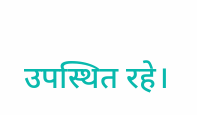उपस्थित रहे।